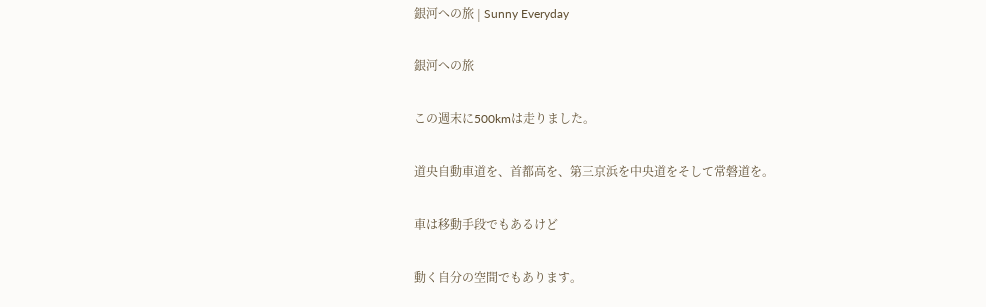銀河への旅 | Sunny Everyday

銀河への旅

この週末に500kmは走りました。

道央自動車道を、首都高を、第三京浜を中央道をそして常磐道を。

車は移動手段でもあるけど

動く自分の空間でもあります。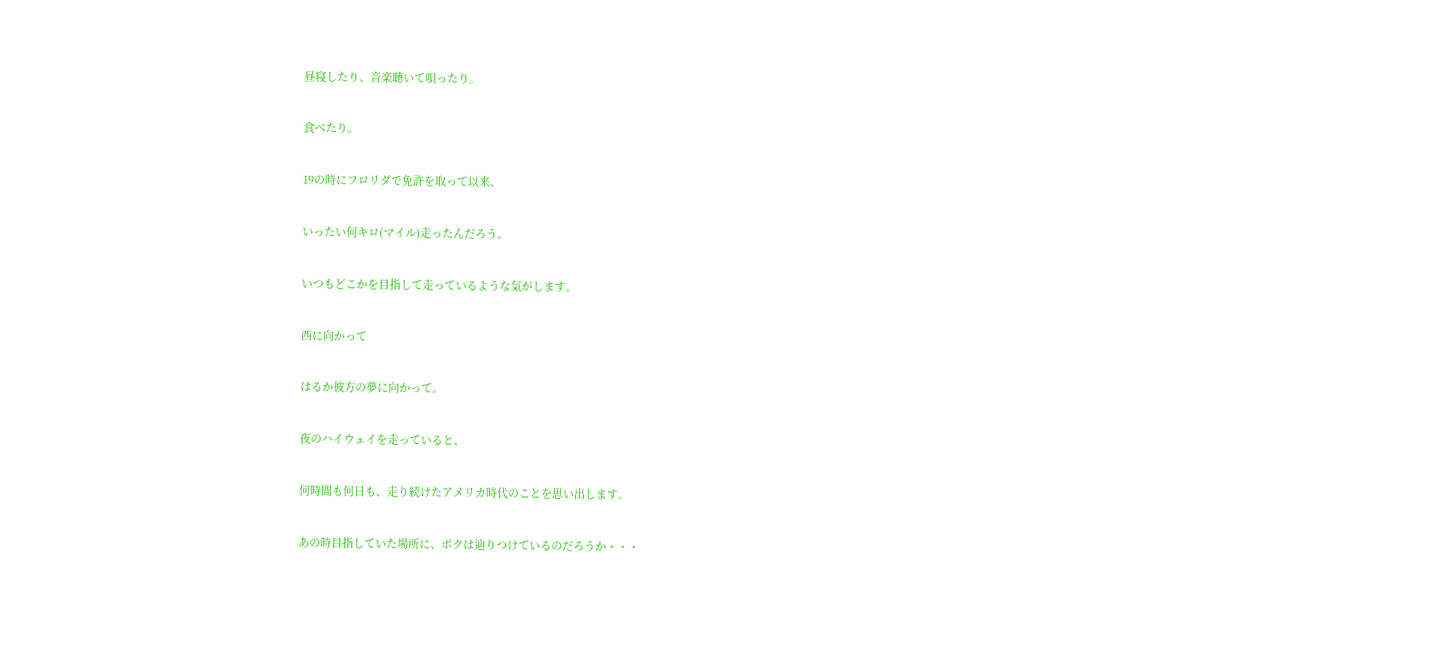昼寝したり、音楽聴いて唄ったり。

食べたり。

19の時にフロリダで免許を取って以来、

いったい何キロ(マイル)走ったんだろう。

いつもどこかを目指して走っているような気がします。

西に向かって

はるか彼方の夢に向かって。

夜のハイウェイを走っていると、

何時間も何日も、走り続けたアメリカ時代のことを思い出します。

あの時目指していた場所に、ボクは辿りつけているのだろうか・・・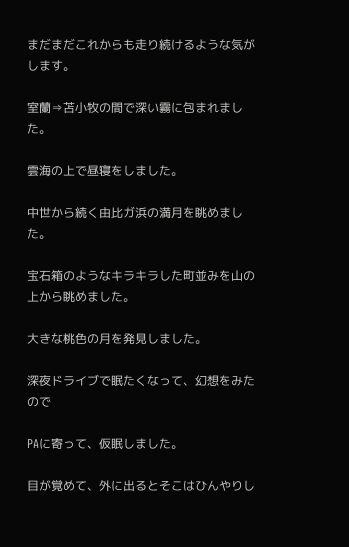まだまだこれからも走り続けるような気がします。

室蘭⇒苫小牧の間で深い霧に包まれました。

雲海の上で昼寝をしました。

中世から続く由比ガ浜の満月を眺めました。

宝石箱のようなキラキラした町並みを山の上から眺めました。

大きな桃色の月を発見しました。

深夜ドライブで眠たくなって、幻想をみたので

PAに寄って、仮眠しました。

目が覚めて、外に出るとそこはひんやりし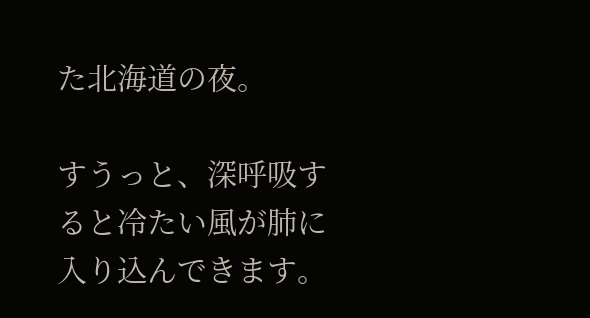た北海道の夜。

すうっと、深呼吸すると冷たい風が肺に入り込んできます。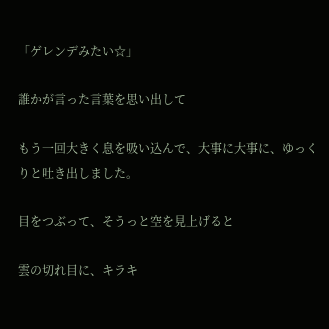「ゲレンデみたい☆」

誰かが言った言葉を思い出して

もう一回大きく息を吸い込んで、大事に大事に、ゆっくりと吐き出しました。

目をつぶって、そうっと空を見上げると

雲の切れ目に、キラキ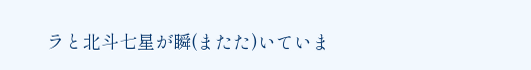ラと北斗七星が瞬(またた)いていま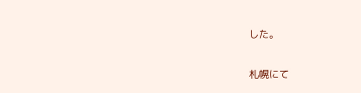した。

札幌にて